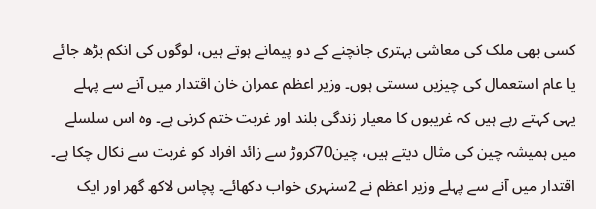کسی بھی ملک کی معاشی بہتری جانچنے کے دو پیمانے ہوتے ہیں، لوگوں کی انکم بڑھ جائے یا عام استعمال کی چیزیں سستی ہوں۔ وزیر اعظم عمران خان اقتدار میں آنے سے پہلے یہی کہتے رہے ہیں کہ غریبوں کا معیار زندگی بلند اور غربت ختم کرنی ہے۔ وہ اس سلسلے میں ہمیشہ چین کی مثال دیتے ہیں، چین70کروڑ سے زائد افراد کو غربت سے نکال چکا ہے۔
اقتدار میں آنے سے پہلے وزیر اعظم نے 2سنہری خواب دکھائے۔ پچاس لاکھ گھر اور ایک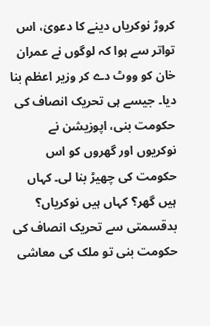کروڑ نوکریاں دینے کا دعویٰ، اس تواتر سے ہوا کہ لوگوں نے عمران خان کو ووٹ دے کر وزیر اعظم بنا دیا۔ جیسے ہی تحریک انصاف کی حکومت بنی، اپوزیشن نے نوکریوں اور گھروں کو اس حکومت کی چھیڑ بنا لی۔ کہاں ہیں گھر؟ کہاں ہیں نوکریاں؟ بدقسمتی سے تحریک انصاف کی حکومت بنی تو ملک کی معاشی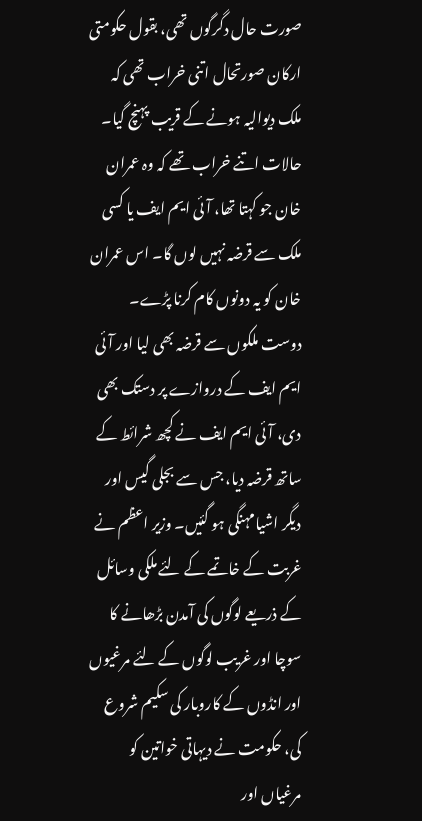صورت حال دگرگوں تھی، بقول حکومتی ارکان صورتحال اتنی خراب تھی کہ ملک دیوالیہ ہونے کے قریب پہنچ گیا۔ حالات اتنے خراب تھے کہ وہ عمران خان جو کہتا تھا، آئی ایم ایف یا کسی ملک سے قرضہ نہیں لوں گا۔ اس عمران خان کو یہ دونوں کام کرنا پڑے۔ دوست ملکوں سے قرضہ بھی لیا اور آئی ایم ایف کے دروازے پر دستک بھی دی، آئی ایم ایف نے کچھ شرائط کے ساتھ قرضہ دیا، جس سے بجلی گیس اور دیگر اشیامہنگی ہو گئیں۔ وزیر اعظم نے غربت کے خاتمے کے لئے ملکی وسائل کے ذریعے لوگوں کی آمدن بڑھانے کا سوچا اور غریب لوگوں کے لئے مرغیوں اور انڈوں کے کاروبار کی سکیم شروع کی، حکومت نے دیہاتی خواتین کو مرغیاں اور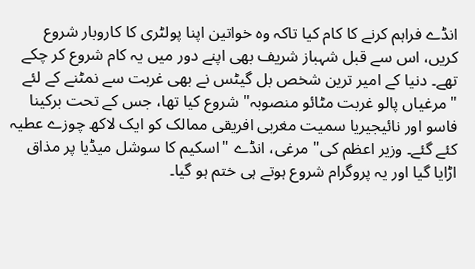انڈے فراہم کرنے کا کام کیا تاکہ وہ خواتین اپنا پولٹری کا کاروبار شروع کریں، اس سے قبل شہباز شریف بھی اپنے دور میں یہ کام شروع کر چکے تھے۔ دنیا کے امیر ترین شخص بل گیٹس نے بھی غربت سے نمٹنے کے لئے "مرغیاں پالو غربت مٹائو منصوبہ" شروع کیا تھا، جس کے تحت برکینا فاسو اور نائیجیریا سمیت مغربی افریقی ممالک کو ایک لاکھ چوزے عطیہ کئے گئے۔ وزیر اعظم کی" مرغی، انڈے "اسکیم کا سوشل میڈیا پر مذاق اڑایا گیا اور یہ پروگرام شروع ہوتے ہی ختم ہو گیا۔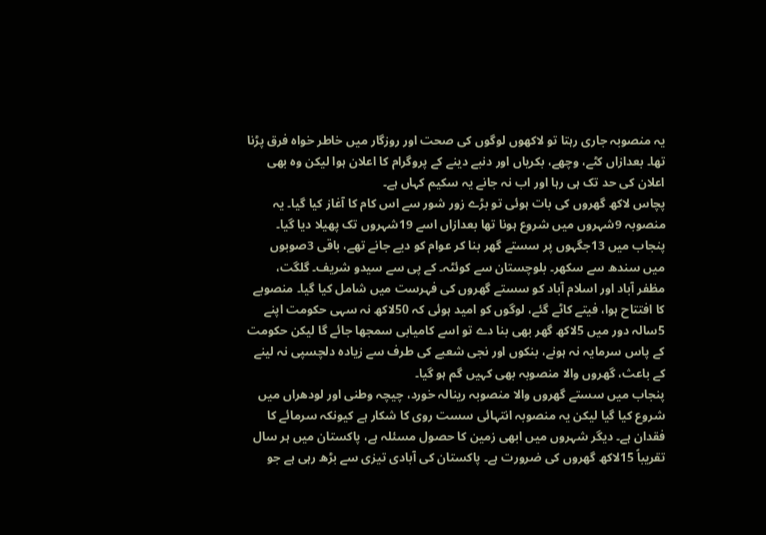یہ منصوبہ جاری رہتا تو لاکھوں لوگوں کی صحت اور روزگار میں خاطر خواہ فرق پڑنا تھا۔ بعدازاں کٹے، وچھے، بکریاں اور دنبے دینے کے پروگرام کا اعلان ہوا لیکن وہ بھی اعلان کی حد تک ہی رہا اور اب نہ جانے یہ سکیم کہاں ہے۔
پچاس لاکھ گھروں کی بات ہوئی تو بڑے زور شور سے اس کام کا آغاز کیا گیا۔ یہ منصوبہ 9شہروں میں شروع ہونا تھا بعدازاں اسے 19شہروں تک پھیلا دیا گیا۔ پنجاب میں 13جگہوں پر سستے گھر بنا کر عوام کو دیے جانے تھے، باقی 3صوبوں میں سندھ سے سکھر۔ بلوچستان سے کوئٹہ۔ کے پی سے سیدو شریف۔ گلگت، مظفر آباد اور اسلام آباد کو سستے گھروں کی فہرست میں شامل کیا گیا۔ منصوبے کا افتتاح ہوا، فیتے کاٹے گئے، لوگوں کو امید ہوئی کہ 50لاکھ نہ سہی حکومت اپنے 5سالہ دور میں 5لاکھ گھر بھی بنا دے تو اسے کامیابی سمجھا جائے گا لیکن حکومت کے پاس سرمایہ نہ ہونے، بنکوں اور نجی شعبے کی طرف سے زیادہ دلچسپی نہ لینے کے باعث، گھروں والا منصوبہ بھی کہیں گم ہو گیا۔
پنجاب میں سستے گھروں والا منصوبہ رینالہ خورد، چیچہ وطنی اور لودھراں میں شروع کیا گیا لیکن یہ منصوبہ انتہائی سست روی کا شکار ہے کیونکہ سرمائے کا فقدان ہے۔ دیگر شہروں میں ابھی زمین کا حصول مسئلہ ہے، پاکستان میں ہر سال تقریباً 15لاکھ گھروں کی ضرورت ہے۔ پاکستان کی آبادی تیزی سے بڑھ رہی ہے جو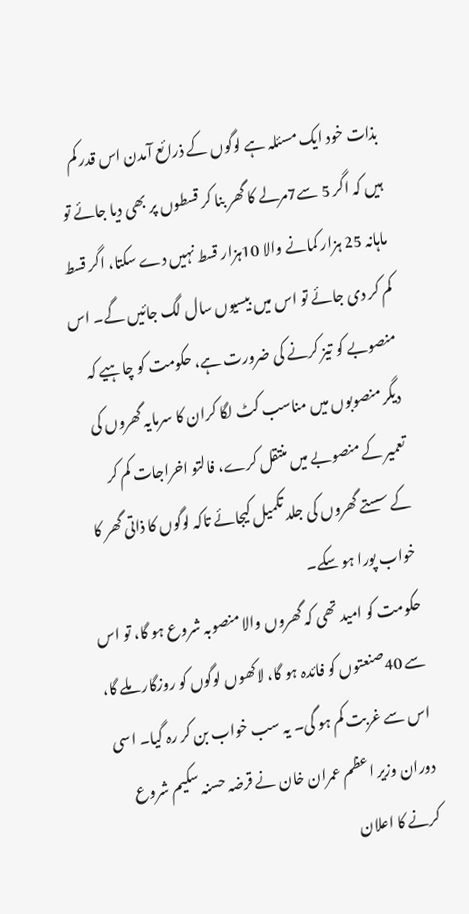بذات خود ایک مسئلہ ہے لوگوں کے ذرائع آمدن اس قدر کم ہیں کہ اگر 5 سے7مرلے کا گھر بنا کر قسطوں پر بھی دیا جائے تو ماہانہ 25 ہزار کمانے والا 10ہزار قسط نہیں دے سکتا، اگر قسط کم کر دی جائے تو اس میں بیسیوں سال لگ جائیں گے۔ اس منصوبے کو تیز کرنے کی ضرورت ہے، حکومت کو چاہیے کہ دیگر منصوبوں میں مناسب کٹ لگا کران کا سرمایہ گھروں کی تعمیر کے منصوبے میں منتقل کرے، فالتو اخراجات کم کر کے سستے گھروں کی جلد تکمیل کیجائے تاکہ لوگوں کا ذاتی گھر کا خواب پورا ہو سکے۔
حکومت کو امید تھی کہ گھروں والا منصوبہ شروع ہو گا، تو اس سے 40صنعتوں کو فائدہ ہو گا، لاکھوں لوگوں کو روزگار ملے گا، اس سے غربت کم ہو گی۔ یہ سب خواب بن کر رہ گیا۔ اسی دوران وزیر اعظم عمران خان نے قرضہ حسنہ سکیم شروع کرنے کا اعلان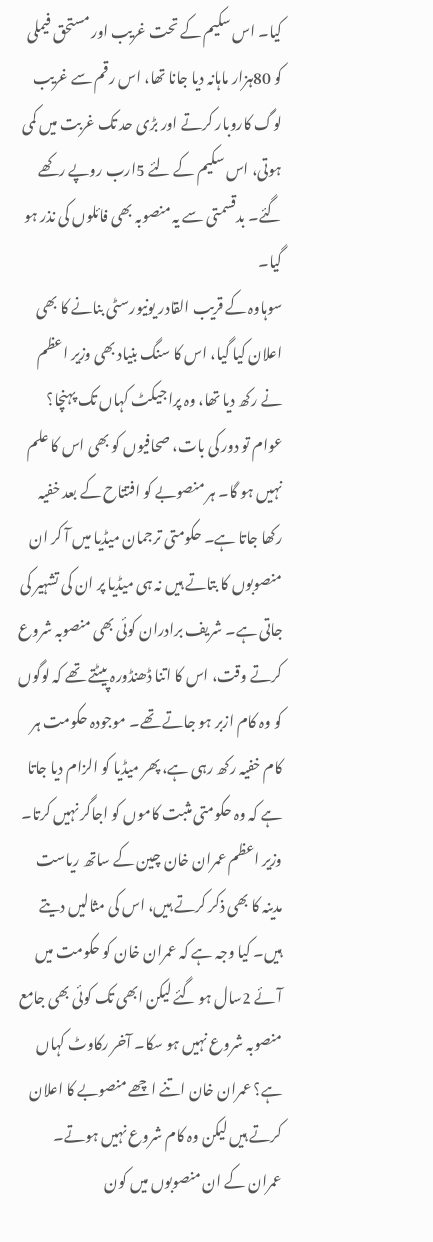کیا۔ اس سکیم کے تحت غریب اور مستحق فیملی کو 80ہزار ماہانہ دیا جانا تھا، اس رقم سے غریب لوگ کاروبار کرتے اور بڑی حد تک غربت میں کمی ہوتی، اس سکیم کے لئے 5ارب روپے رکھے گئے۔ بدقسمتی سے یہ منصوبہ بھی فائلوں کی نذر ہو گیا۔
سوہاوہ کے قریب القادر یونیورسٹی بنانے کا بھی اعلان کیا گیا، اس کا سنگ بنیاد بھی وزیر اعظم نے رکھ دیا تھا، وہ پراجیکٹ کہاں تک پہنچا؟ عوام تو دور کی بات، صحافیوں کو بھی اس کا علم نہیں ہو گا۔ ہر منصوبے کو افتتاح کے بعد خفیہ رکھا جاتا ہے۔ حکومتی ترجمان میڈیا میں آ کر ان منصوبوں کا بتاتے ہیں نہ ہی میڈیا پر ان کی تشہیر کی جاتی ہے۔ شریف برادران کوئی بھی منصوبہ شروع کرتے وقت، اس کا اتنا ڈھنڈورہ پیٹتے تھے کہ لوگوں کو وہ کام ازبر ہو جاتے تھے۔ موجودہ حکومت ہر کام خفیہ رکھ رہی ہے، پھر میڈیا کو الزام دیا جاتا ہے کہ وہ حکومتی مثبت کاموں کو اجاگر نہیں کرتا۔
وزیر اعظم عمران خان چین کے ساتھ ریاست مدینہ کا بھی ذکر کرتے ہیں، اس کی مثالیں دیتے ہیں۔ کیا وجہ ہے کہ عمران خان کو حکومت میں آئے 2سال ہو گئے لیکن ابھی تک کوئی بھی جامع منصوبہ شروع نہیں ہو سکا۔ آخر رکاوٹ کہاں ہے؟ عمران خان اتنے اچھے منصوبے کا اعلان کرتے ہیں لیکن وہ کام شروع نہیں ہوتے۔ عمران کے ان منصوبوں میں کون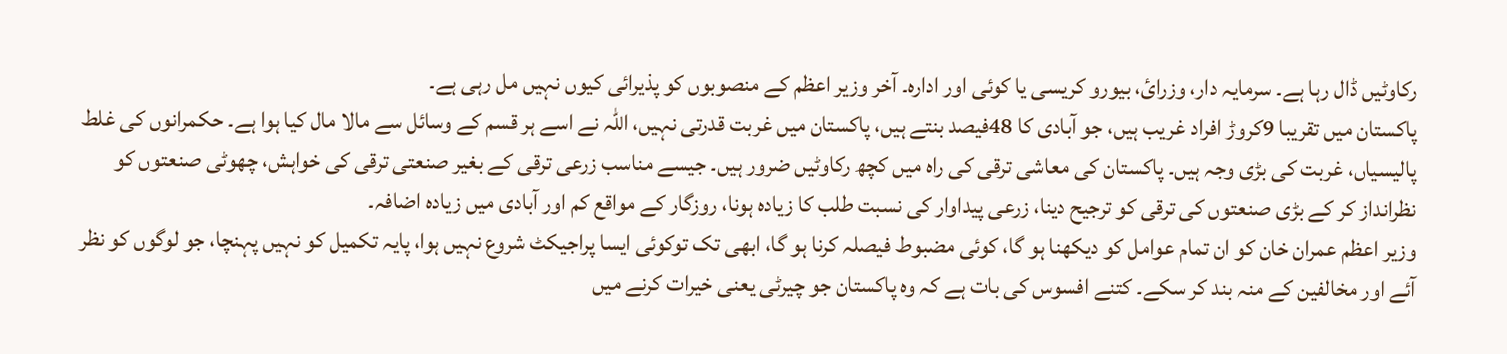رکاوٹیں ڈال رہا ہے۔ سرمایہ دار، وزرائ، بیورو کریسی یا کوئی اور ادارہ۔ آخر وزیر اعظم کے منصوبوں کو پذیرائی کیوں نہیں مل رہی ہے۔
پاکستان میں تقریبا 9کروڑ افراد غریب ہیں، جو آبادی کا 48فیصد بنتے ہیں، پاکستان میں غربت قدرتی نہیں، اللہ نے اسے ہر قسم کے وسائل سے مالا مال کیا ہوا ہے۔ حکمرانوں کی غلط پالیسیاں، غربت کی بڑی وجہ ہیں۔ پاکستان کی معاشی ترقی کی راہ میں کچھ رکاوٹیں ضرور ہیں۔ جیسے مناسب زرعی ترقی کے بغیر صنعتی ترقی کی خواہش، چھوٹی صنعتوں کو نظرانداز کر کے بڑی صنعتوں کی ترقی کو ترجیح دینا، زرعی پیداوار کی نسبت طلب کا زیادہ ہونا، روزگار کے مواقع کم اور آبادی میں زیادہ اضافہ۔
وزیر اعظم عمران خان کو ان تمام عوامل کو دیکھنا ہو گا، کوئی مضبوط فیصلہ کرنا ہو گا، ابھی تک توکوئی ایسا پراجیکٹ شروع نہیں ہوا، پایہ تکمیل کو نہیں پہنچا، جو لوگوں کو نظر آئے اور مخالفین کے منہ بند کر سکے۔ کتنے افسوس کی بات ہے کہ وہ پاکستان جو چیرٹی یعنی خیرات کرنے میں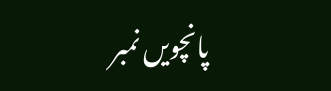پانچویں نمبر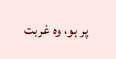پر ہو، وہ غربت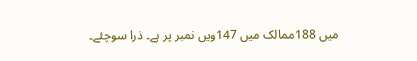میں 188ممالک میں 147ویں نمبر پر ہے۔ ذرا سوچئے۔